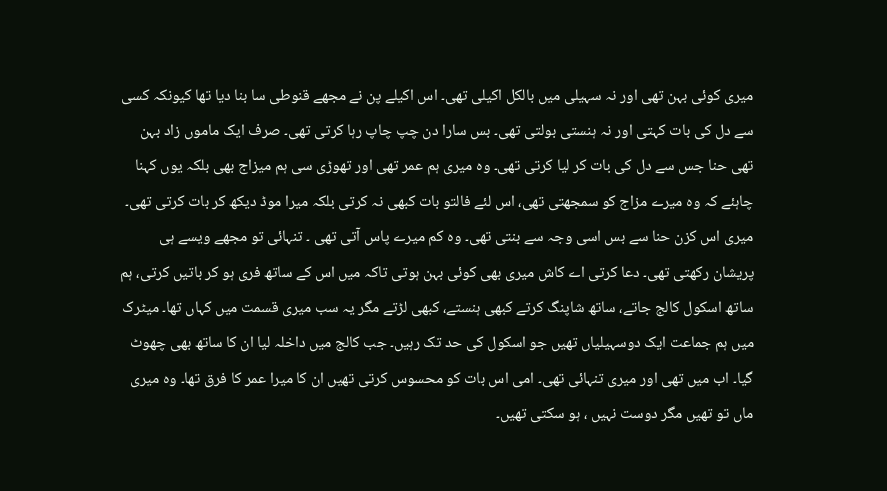میری کوئی بہن تھی اور نہ سہیلی میں بالکل اکیلی تھی۔ اس اکیلے پن نے مجھے قنوطی سا بنا دیا تھا کیونکہ کسی سے دل کی بات کہتی اور نہ ہنستی بولتی تھی۔ بس سارا دن چپ چاپ رہا کرتی تھی۔ صرف ایک ماموں زاد بہن تھی حنا جس سے دل کی بات کر لیا کرتی تھی۔ وہ میری ہم عمر تھی اور تھوڑی سی ہم میزاج بھی بلکہ یوں کہنا چاہئے کہ وہ میرے مزاج کو سمجھتی تھی، اس لئے فالتو بات کبھی نہ کرتی بلکہ میرا موڈ دیکھ کر بات کرتی تھی۔ میری اس کزن حنا سے بس اسی وجہ سے بنتی تھی۔ وہ کم میرے پاس آتی تھی ۔ تنہائی تو مجھے ویسے ہی پریشان رکھتی تھی۔ دعا کرتی اے کاش میری بھی کوئی بہن ہوتی تاکہ میں اس کے ساتھ فری ہو کر باتیں کرتی، ہم ساتھ اسکول کالج جاتے، ساتھ شاپنگ کرتے کبھی ہنستے، کبھی لڑتے مگر یہ سب میری قسمت میں کہاں تھا۔ میٹرک میں ہم جماعت ایک دوسہیلیاں تھیں جو اسکول کی حد تک رہیں۔ جب کالج میں داخلہ لیا ان کا ساتھ بھی چھوٹ گیا۔ اب میں تھی اور میری تنہائی تھی۔ امی اس بات کو محسوس کرتی تھیں ان کا میرا عمر کا فرق تھا۔ وہ میری ماں تو تھیں مگر دوست نہیں ، ہو سکتی تھیں۔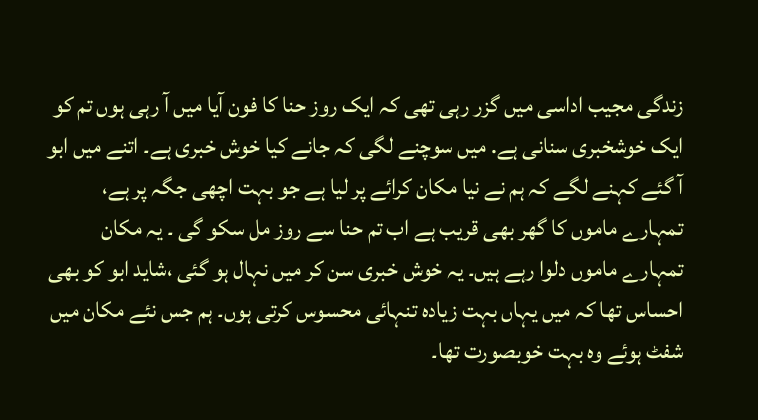زندگی مجیب اداسی میں گزر رہی تھی کہ ایک روز حنا کا فون آیا میں آ رہی ہوں تم کو ایک خوشخبری سنانی ہے. میں سوچنے لگی کہ جانے کیا خوش خبری ہے۔ اتنے میں ابو آ گئے کہنے لگے کہ ہم نے نیا مکان کرائے پر لیا ہے جو بہت اچھی جگہ پر ہے، تمہارے ماموں کا گھر بھی قریب ہے اب تم حنا سے روز مل سکو گی ۔ یہ مکان تمہارے ماموں دلوا رہے ہیں۔ یہ خوش خبری سن کر میں نہال ہو گئی ،شاید ابو کو بھی احساس تھا کہ میں یہاں بہت زیادہ تنہائی محسوس کرتی ہوں۔ ہم جس نئے مکان میں شفٹ ہوئے وہ بہت خوبصورت تھا۔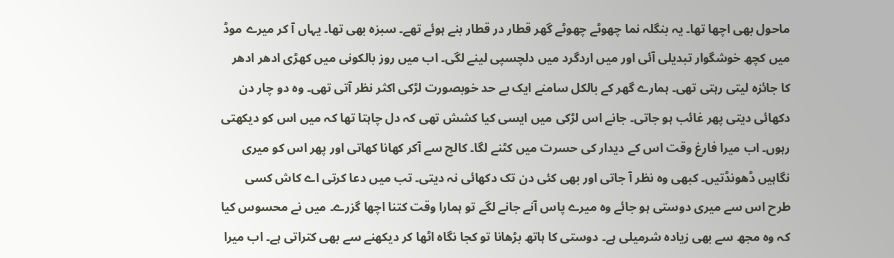ماحول بھی اچھا تھا۔ یہ بنگلہ نما چھوٹے چھوٹے گھر قطار در قطار بنے ہوئے تھے۔ سبزہ بھی تھا۔ یہاں آ کر میرے موڈ میں کچھ خوشگوار تبدیلی آئی اور میں اردگرد میں دلچسپی لینے لگی۔ اب میں روز بالکونی میں کھڑی ادھر ادھر کا جائزہ لیتی رہتی تھی۔ ہمارے گھر کے بالکل سامنے ایک بے حد خوبصورت لڑکی اکثر نظر آتی تھی۔ وہ دو چار دن دکھائی دیتی پھر غائب ہو جاتی۔ جانے اس لڑکی میں ایسی کیا کشش تھی کہ دل چاہتا تھا کہ میں اس کو دیکھتی رہوں۔ اب میرا فارغ وقت اس کے دیدار کی حسرت میں کٹنے لگا۔ کالج سے آکر کھانا کھاتی اور پھر اس کو میری نگاہیں ڈھونڈتیں۔ کبھی وہ نظر آ جاتی اور بھی کئی دن تک دکھائی نہ دیتی۔ تب میں دعا کرتی اے کاش کسی طرح اس سے میری دوستی ہو جائے وہ میرے پاس آنے جانے لگے تو ہمارا وقت کتنا اچھا گزرے۔ میں نے محسوس کیا کہ وہ مجھ سے بھی زیادہ شرمیلی ہے۔ دوستی کا ہاتھ بڑھانا تو کجا نگاہ اٹھا کر دیکھنے سے بھی کتراتی ہے۔ اب میرا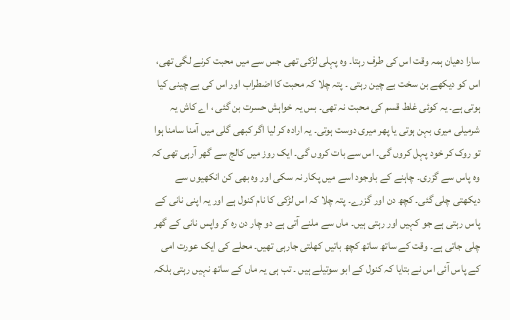سارا دھیان ہمہ وقت اس کی طرف رہتا۔ وہ پہلی لڑکی تھی جس سے میں محبت کرنے لگی تھی، اس کو دیکھے بن سخت بے چین رہتی ۔ پتہ چلا کہ محبت کا اضطراب اور اس کی بے چینی کیا ہوتی ہے۔ یہ کوئی غلط قسم کی محبت نہ تھی۔ بس یہ خواہش حسرت بن گئی ، اے کاش یہ شرمیلی میری بہن ہوتی یا پھر میری دوست ہوتی۔ یہ ارادہ کر لیا اگر کبھی گلی میں آمنا سامنا ہوا تو روک کر خود پہل کروں گی۔ اس سے بات کروں گی۔ ایک روز میں کالج سے گھر آرہی تھی کہ وہ پاس سے گزری۔ چاہنے کے باوجود اسے میں پکار نہ سکی اور وہ بھی کن انکھیوں سے دیکھتی چلی گئی۔ کچھ دن اور گزرے۔ پتہ چلا کہ اس لڑکی کا نام کنول ہے اور یہ اپنی نانی کے پاس رہتی ہے جو کہیں اور رہتی ہیں۔ ماں سے ملنے آتی ہے دو چار دن رہ کر واپس نانی کے گھر چلی جاتی ہے۔ وقت کے ساتھ ساتھ کچھ باتیں کھلتی جارہی تھیں۔ محلے کی ایک عورت امی کے پاس آئی اس نے بتایا کہ کنول کے ابو سوتیلے ہیں ۔ تب ہی یہ ماں کے ساتھ نہیں رہتی بلکہ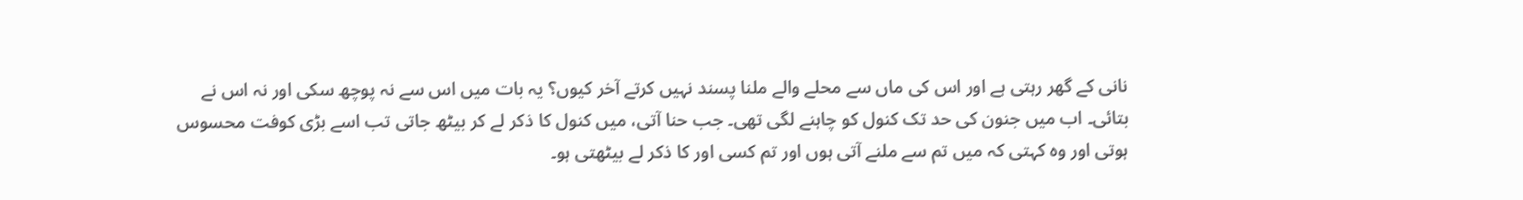نانی کے گھر رہتی ہے اور اس کی ماں سے محلے والے ملنا پسند نہیں کرتے آخر کیوں؟ یہ بات میں اس سے نہ پوچھ سکی اور نہ اس نے بتائی۔ اب میں جنون کی حد تک کنول کو چاہنے لگی تھی۔ جب حنا آتی، میں کنول کا ذکر لے کر بیٹھ جاتی تب اسے بڑی کوفت محسوس ہوتی اور وہ کہتی کہ میں تم سے ملنے آتی ہوں اور تم کسی اور کا ذکر لے بیٹھتی ہو۔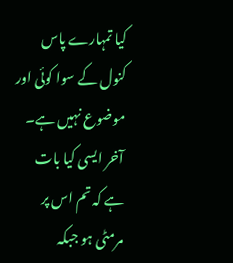کیا تمہارے پاس کنول کے سوا کوئی اور موضوع نہیں ہے۔ آخر ایسی کیا بات ہے کہ تم اس پر مرمٹی ہو جبکہ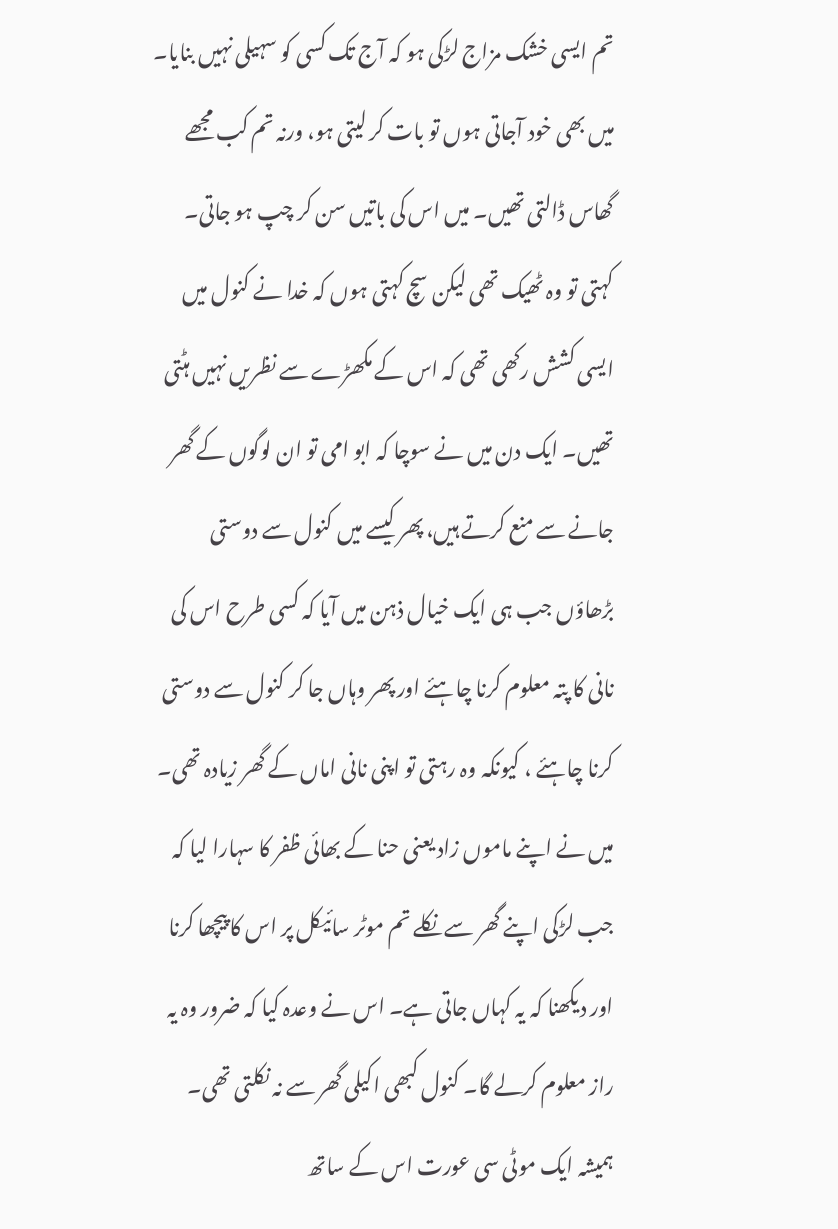تم ایسی خشک مزاج لڑکی ہو کہ آج تک کسی کو سہیلی نہیں بنایا۔ میں بھی خود آجاتی ہوں تو بات کر لیتی ہو، ورنہ تم کب مجھے گھاس ڈالتی تھیں۔ میں اس کی باتیں سن کر چپ ہو جاتی۔ کہتی تو وہ ٹھیک تھی لیکن سچ کہتی ہوں کہ خدا نے کنول میں ایسی کشش رکھی تھی کہ اس کے مکھڑے سے نظریں نہیں ہٹتی تھیں۔ ایک دن میں نے سوچا کہ ابو امی تو ان لوگوں کے گھر جانے سے منع کرتے ہیں، پھر کیسے میں کنول سے دوستی بڑھاؤں جب ہی ایک خیال ذہن میں آیا کہ کسی طرح اس کی نانی کا پتہ معلوم کرنا چاہئے اور پھر وہاں جا کر کنول سے دوستی کرنا چاہئے ، کیونکہ وہ رہتی تو اپنی نانی اماں کے گھر زیادہ تھی۔ میں نے اپنے ماموں زاد یعنی حنا کے بھائی ظفر کا سہارا لیا کہ جب لڑکی اپنے گھر سے نکلے تم موٹر سائیکل پر اس کا پیچھا کرنا اور دیکھنا کہ یہ کہاں جاتی ہے۔ اس نے وعدہ کیا کہ ضرور وہ یہ راز معلوم کرلے گا۔ کنول کبھی اکیلی گھر سے نہ نکلتی تھی۔ ہمیشہ ایک موٹی سی عورت اس کے ساتھ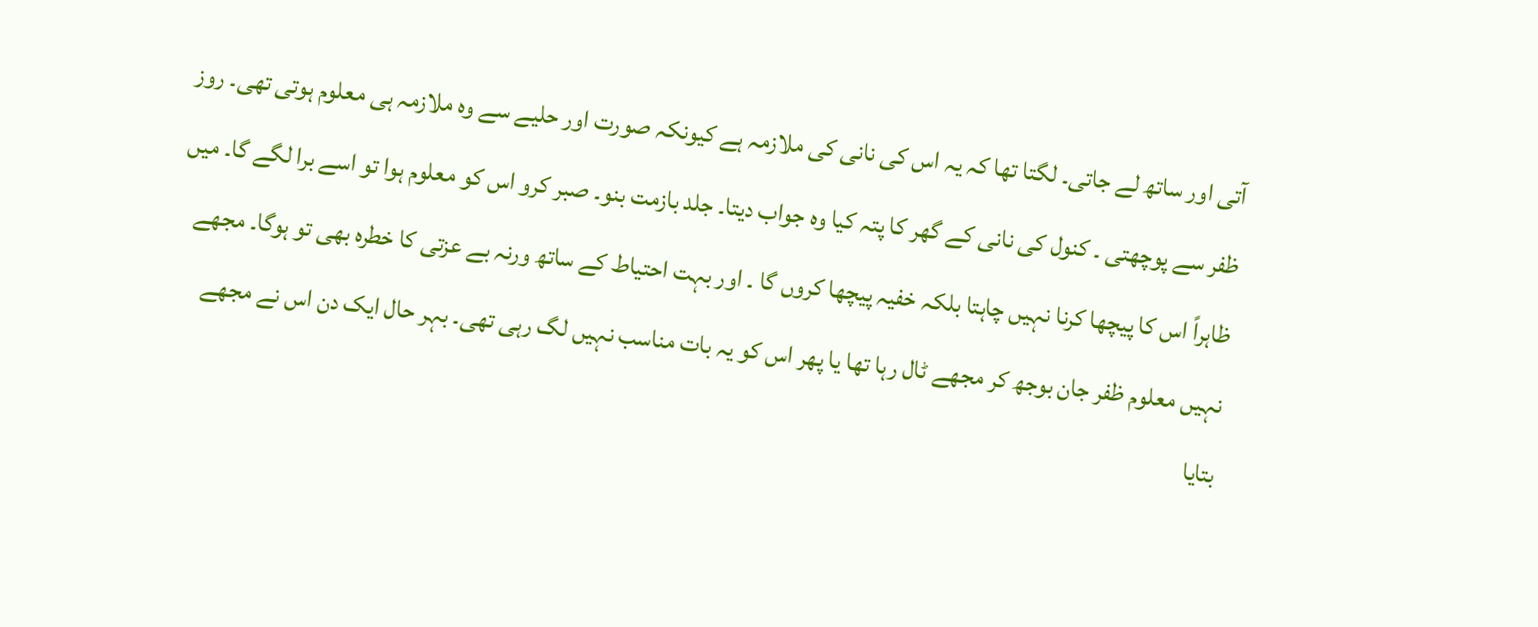آتی اور ساتھ لے جاتی۔ لگتا تھا کہ یہ اس کی نانی کی ملازمہ ہے کیونکہ صورت اور حلیے سے وہ ملازمہ ہی معلوم ہوتی تھی۔ روز ظفر سے پوچھتی ۔ کنول کی نانی کے گھر کا پتہ کیا وہ جواب دیتا۔ جلد بازمت بنو۔ صبر کرو اس کو معلوم ہوا تو اسے برا لگے گا۔ میں ظاہراً اس کا پیچھا کرنا نہیں چاہتا بلکہ خفیہ پیچھا کروں گا ۔ اور بہت احتیاط کے ساتھ ورنہ بے عزتی کا خطرہ بھی تو ہوگا۔ مجھے نہیں معلوم ظفر جان بوجھ کر مجھے ٹال رہا تھا یا پھر اس کو یہ بات مناسب نہیں لگ رہی تھی۔ بہر حال ایک دن اس نے مجھے بتایا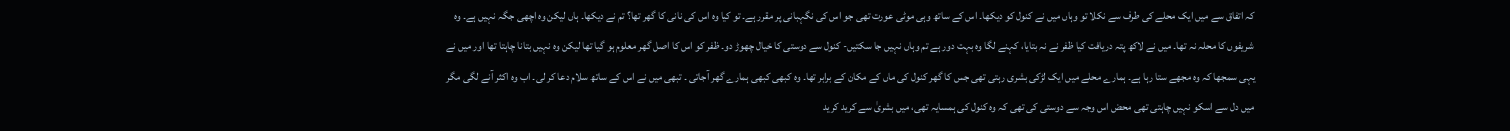کہ اتفاق سے میں ایک محلے کی طرف سے نکلا تو وہاں میں نے کنول کو دیکھا۔ اس کے ساتھ وہی موٹی عورت تھی جو اس کی نگہبانی پر مقرر ہے۔ تو کیا وہ اس کی نانی کا گھر تھا؟ تم نے دیکھا۔ ہاں لیکن وہ اچھی جگہ نہیں ہے۔ وہ شریفوں کا محلہ نہ تھا۔ میں نے لاکھ پتہ دریافت کیا ظفر نے نہ بتایا، کہنے لگا وہ بہت دور ہے تم وہاں نہیں جا سکتیں- کنول سے دوستی کا خیال چھوڑ دو۔ ظفر کو اس کا اصل گھر معلوم ہو گیا تھا لیکن وہ نہیں بتانا چاہتا تھا اور میں نے یہی سمجھا کہ وہ مجھے ستا رہا ہے۔ ہمارے محلے میں ایک لڑکی بشری رہتی تھی جس کا گھر کنول کی ماں کے مکان کے برابر تھا۔ وہ کبھی کبھی ہمارے گھر آجاتی ۔ تبھی میں نے اس کے ساتھ سلام دعا کر لی۔ اب وہ اکثر آنے لگی مگر میں دل سے اسکو نہیں چاہتی تھی محض اس وجہ سے دوستی کی تھی کہ وہ کنول کی ہمسایہ تھی، میں بشریٰ سے کرید کرید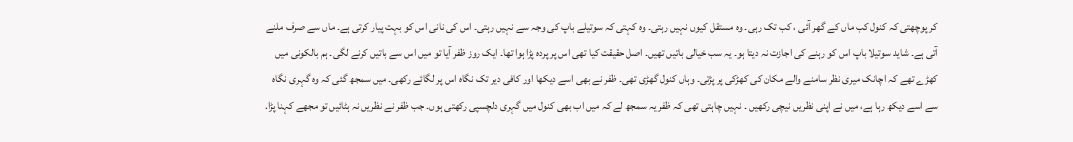کر پوچھتی کہ کنول کب ماں کے گھر آئی ، کب تک رہی۔ وہ مستقل کیوں نہیں رہتی۔ وہ کہتی کہ سوتیلے باپ کی وجہ سے نہیں رہتی۔ اس کی نانی اس کو بہت پیار کرتی ہے۔ ماں سے صرف ملنے آتی ہے۔ شاید سوتیلا باپ اس کو رہنے کی اجازت نہ دیتا ہو۔ یہ سب خیالی باتیں تھیں۔ اصل حقیقت کیا تھی اس پر پردہ پڑا ہوا تھا۔ ایک روز ظفر آیا تو میں اس سے باتیں کرنے لگی۔ ہم بالکونی میں کھڑے تھے کہ اچانک میری نظر سامنے والے مکان کی کھڑکی پر پڑتی۔ وہاں کنول گھڑی تھی۔ ظفر نے بھی اسے دیکھا اور کافی دیر تک نگاہ اس پر لگائے رکھی۔ میں سمجھ گئی کہ وہ گہری نگاہ سے اسے دیکھ رہا ہے، میں نے اپنی نظریں نیچی رکھیں ۔ نہیں چاہتی تھی کہ ظفر یہ سمجھ لے کہ میں اب بھی کنول میں گہری دلچسپی رکھتی ہوں۔ جب ظفر نے نظریں نہ ہٹائیں تو مجھے کہنا پڑا.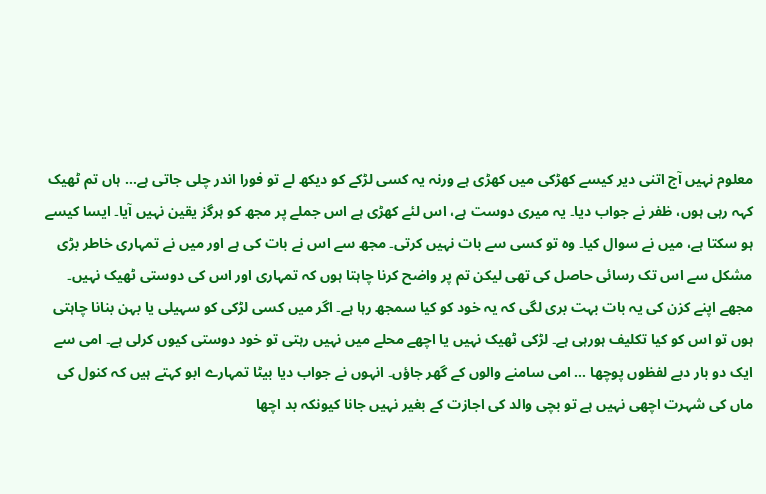معلوم نہیں آج اتنی دیر کیسے کھڑکی میں کھڑی ہے ورنہ یہ کسی لڑکے کو دیکھ لے تو فورا اندر چلی جاتی ہے… ہاں تم ٹھیک کہہ رہی ہوں، ظفر نے جواب دیا۔ یہ میری دوست ہے، اس لئے کھڑی ہے اس جملے پر مجھ کو ہرگز یقین نہیں آیا۔ ایسا کیسے ہو سکتا ہے، میں نے سوال کیا۔ وہ تو کسی سے بات نہیں کرتی۔ مجھ سے اس نے بات کی ہے اور میں نے تمہاری خاطر بڑی مشکل سے اس تک رسائی حاصل کی تھی لیکن تم پر واضح کرنا چاہتا ہوں کہ تمہاری اور اس کی دوستی ٹھیک نہیں۔ مجھے اپنے کزن کی یہ بات بہت بری لگی کہ یہ خود کو کیا سمجھ رہا ہے۔ اگر میں کسی لڑکی کو سہیلی یا بہن بنانا چاہتی ہوں تو اس کو کیا تکلیف ہورہی ہے۔ لڑکی ٹھیک نہیں یا اچھے محلے میں نہیں رہتی تو خود دوستی کیوں کرلی ہے۔ امی سے ایک دو بار دبے لفظوں پوچھا … امی سامنے والوں کے گھر جاؤں۔ انہوں نے جواب دیا بیٹا تمہارے ابو کہتے ہیں کہ کنول کی ماں کی شہرت اچھی نہیں ہے تو بچی والد کی اجازت کے بغیر نہیں جانا کیونکہ بد اچھا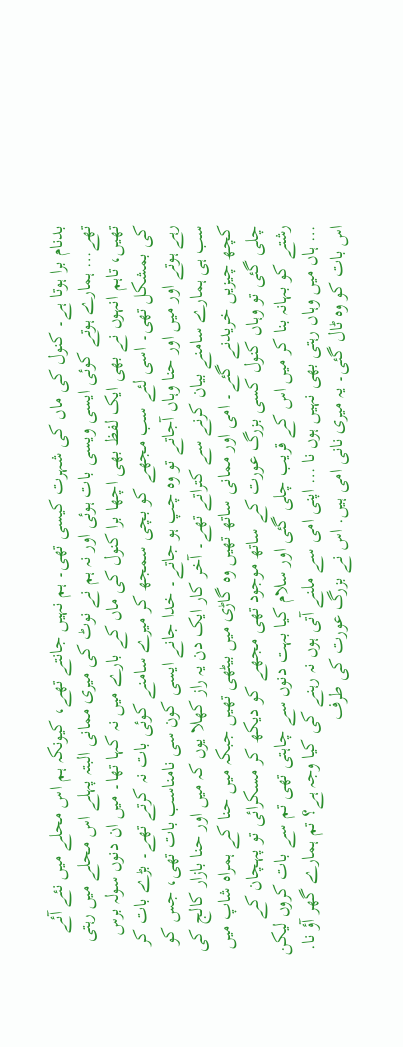بدنام برا ہوتا ہے۔ کنول کی ماں کی شہرت کیسی تھی۔ ہم نہیں جانتے تھے، کیونکہ ہم اس محلے میں نئے آئے تھے… ہمارے ہوتے کوئی ایسی ویسی بات ہوئی اور نہ ہم نے نوٹ کی میری ممانی البتہ پہلے اس محلے میں رہتی تھیں، تاہم انہوں نے بھی ایک لفظ بھی اچھا برا کنول کی ماں کے بارے میں نہ کہا تھا۔ میں ان دنوں سولہ برس کی بمشکل تھی۔ اسی لئے سب مجھے کو بچی سمجھ کر میرے سامنے کوئی بات نہ کرتے تھے۔ بڑے بات کر رہے ہوتے اور میں اور حنا وہاں آجاتے تو وہ چپ ہو جاتے۔ خدا جانے ایسی کون سی نامناسب بات تھی، جس کو سب ہی ہمارے سامنے بیان کرنے سے کتراتے تھے۔ آخر کار ایک دن یہ راز کھلا یوں کہ میں اور حنا بازار کالج کی کچھ چیزیں خریدنے گئے۔ امی اور ممانی ساتھ تھیں وہ گاڑی میں بیٹھی تھیں جبکہ میں حنا کے ہمراہ شاپ میں چلی گئی تو وہاں کنول کسی بزرگ عورت کے ساتھ موجود تھی مجھے کو دیکھ کر مسکرائی تو پہچان کے رشتے کو بہانہ بنا کر میں اس کے قریب چلی گئی اور سلام کیا بہت دنوں سے چاہتی تھی تم سے بات کروں لیکن … ہاں میں وہاں رہتی بھی نہیں ہوں نا … اپنی امی سے ملنے آتی ہوں نہ رہنے کی کیا وجہ ہے؟ تم ہمارے گھر آؤ نا. اس بات کو وہ ٹال گئی۔ یہ میری نانی امی ہیں. اس نے بزرگ عورت کی طرف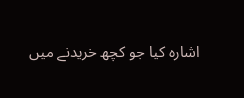اشارہ کیا جو کچھ خریدنے میں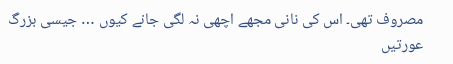مصروف تھی۔ اس کی نانی مجھے اچھی نہ لگی جانے کیوں … جیسی بزرگ عورتیں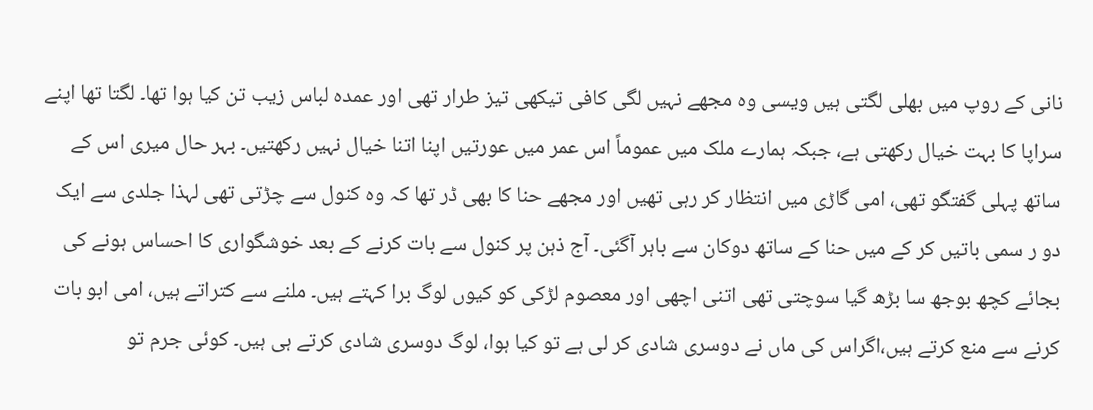نانی کے روپ میں بھلی لگتی ہیں ویسی وہ مجھے نہیں لگی کافی تیکھی تیز طرار تھی اور عمدہ لباس زیب تن کیا ہوا تھا۔ لگتا تھا اپنے سراپا کا بہت خیال رکھتی ہے، جبکہ ہمارے ملک میں عموماً اس عمر میں عورتیں اپنا اتنا خیال نہیں رکھتیں۔ بہر حال میری اس کے ساتھ پہلی گفتگو تھی، امی گاڑی میں انتظار کر رہی تھیں اور مجھے حنا کا بھی ڈر تھا کہ وہ کنول سے چڑتی تھی لہذا جلدی سے ایک دو ر سمی باتیں کر کے میں حنا کے ساتھ دوکان سے باہر آگئی۔ آج ذہن پر کنول سے بات کرنے کے بعد خوشگواری کا احساس ہونے کی بجائے کچھ بوجھ سا بڑھ گیا سوچتی تھی اتنی اچھی اور معصوم لڑکی کو کیوں لوگ برا کہتے ہیں۔ ملنے سے کتراتے ہیں، امی ابو بات کرنے سے منع کرتے ہیں،اگراس کی ماں نے دوسری شادی کر لی ہے تو کیا ہوا، لوگ دوسری شادی کرتے ہی ہیں۔ کوئی جرم تو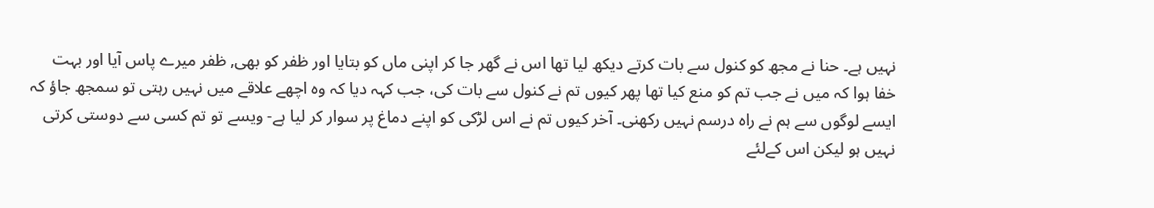نہیں ہے۔ حنا نے مجھ کو کنول سے بات کرتے دیکھ لیا تھا اس نے گھر جا کر اپنی ماں کو بتایا اور ظفر کو بھی, ظفر میرے پاس آیا اور بہت خفا ہوا کہ میں نے جب تم کو منع کیا تھا پھر کیوں تم نے کنول سے بات کی، جب کہہ دیا کہ وہ اچھے علاقے میں نہیں رہتی تو سمجھ جاؤ کہ ایسے لوگوں سے ہم نے راہ درسم نہیں رکھنی۔ آخر کیوں تم نے اس لڑکی کو اپنے دماغ پر سوار کر لیا ہے- ویسے تو تم کسی سے دوستی کرتی نہیں ہو لیکن اس کےلئے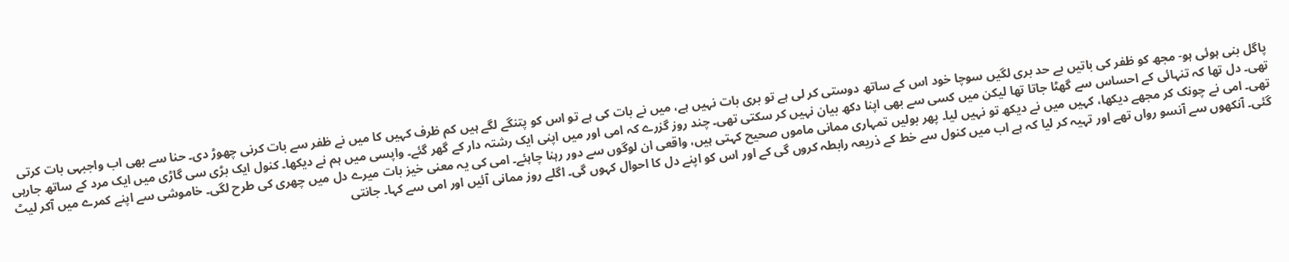پاگل بنی ہوئی ہو- مجھ کو ظفر کی باتیں بے حد بری لگیں سوچا خود اس کے ساتھ دوستی کر لی ہے تو بری بات نہیں ہے، میں نے بات کی ہے تو اس کو پتنگے لگے ہیں کم ظرف کہیں کا میں نے ظفر سے بات کرنی چھوڑ دی۔ حنا سے بھی اب واجبہی بات کرتی تھی۔ دل تھا کہ تنہائی کے احساس سے گھٹا جاتا تھا لیکن میں کسی سے بھی اپنا دکھ بیان نہیں کر سکتی تھی۔ چند روز گزرے کہ امی اور میں اپنی ایک رشتہ دار کے گھر گئے۔ واپسی میں ہم نے دیکھا۔ کنول ایک بڑی سی گاڑی میں ایک مرد کے ساتھ جارہی تھی۔ امی نے چونک کر مجھے دیکھا، کہیں میں نے دیکھ تو نہیں لیا۔ پھر بولیں تمہاری ممانی ماموں صحیح کہتی ہیں، واقعی ان لوگوں سے دور رہنا چاہئے۔ امی کی یہ معنی خیز بات میرے دل میں چھری کی طرح لگی۔ خاموشی سے اپنے کمرے میں آکر لیٹ گئی۔ آنکھوں سے آنسو رواں تھے اور تہیہ کر لیا کہ ہے اب میں کنول سے خط کے ذریعہ رابطہ کروں گی کے اور اس کو اپنے دل کا احوال کہوں گی۔ اگلے روز ممانی آئیں اور امی سے کہا۔ جانتی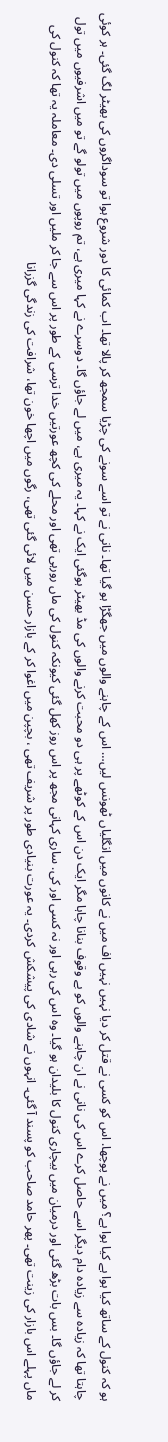ہو کہ کنول کے ساتھ کیا ہوا ہے کیا ہوا ہے؟ میں نے پوچھا. اس کو کسی نے قتل کر دیا نہیں نہیں اف میں نے کانوں میں انگلیاں ٹھونس لیں… اس کے چاہنے والوں میں جھگڑا ہو گیا تھا۔ نانی نے تو اسے سونے کی چڑیا سمجھ کر پالا تھا۔ اب کمائی کا دور شروع ہوا تو سوداگروں کی بھیٹر لگ گئی۔ ہر کوئی چاہتا تھا کہ زیادہ سے زیادہ دام دیگر اسے حاصل کرے اس کی نانی نے ان چاہنے والوں کو بے وقوف بنانا چاہا مگر ایک دن اس کے کوٹھے پر ہی دو محبت کرنے والوں کی مڈ بھیٹر ہوگئی ایک نے کہا۔ یہ میری ہے، میں لے جاؤں گا۔ دوسرے نے کہا میری ہے، تم روپوں میں تولو گے تو میں اشرفیوں میں تول کر لے جاؤں گا۔ بس بات بڑھ گئی اور درمیان میں بیچاری کنول کا بلیدان ہو گیا۔ وہ اس کی رہی اور نہ کسی اور کی. ساری کہانی مجھ پر اس روز کھل گئی کیونکہ کنول کی ماں رورہی تھی اور محلے کی کچھ عورتیں خدا ترسی کے طور پر اس سے جا کر ملیں اور تسلی دی۔ معاملہ یہ تھا کہ کنول کی ماں پہلے اس بازار کی زینت تھی۔ پھر حامد صاحب کو پسند آ گئی۔ انہوں نے شادی کی پیشکش کردی۔ یہ عورت بنیادی طور پر شریف تھی ، بچپن میں اغوا کر کے بازار حسن میں لائی گئی تھی، رگوں میں اچھا خون تھا، شرافت کی زندگی گزرانا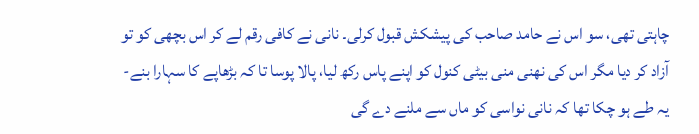چاہتی تھی، سو اس نے حامد صاحب کی پیشکش قبول کرلی۔ نانی نے کافی رقم لے کر اس بچھی کو تو آزاد کر دیا مگر اس کی نھنی منی بیٹی کنول کو اپنے پاس رکھ لیا، پالا پوسا تا کہ بڑھاپے کا سہارا بنے- یہ طے ہو چکا تھا کہ نانی نواسی کو ماں سے ملنے دے گی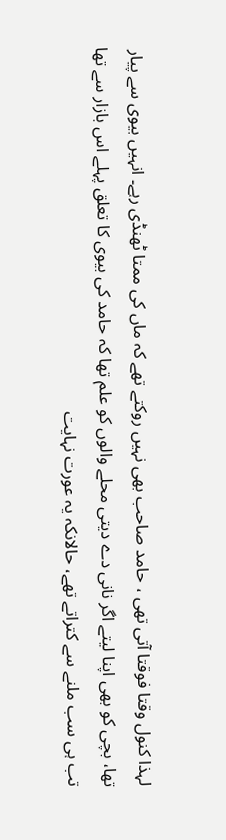لہذا کنول وقتا فوقتا آتی تھی ، حامد صاحب بھی نہیں روکتے تھے کہ ماں کی ممتا ٹھنڈی رہے۔ انہیں بیوی سے پیار تھا، بچی کو بھی اپنا لیتے اگر نانی دے دیتی محلے والوں کو علم تھا کہ حامد کی بیوی کا تعلق پہلے اس بازار سے تھا تب ہی سب ملنے سے کتراتے تھے، حالانکہ یہ عورت نہایت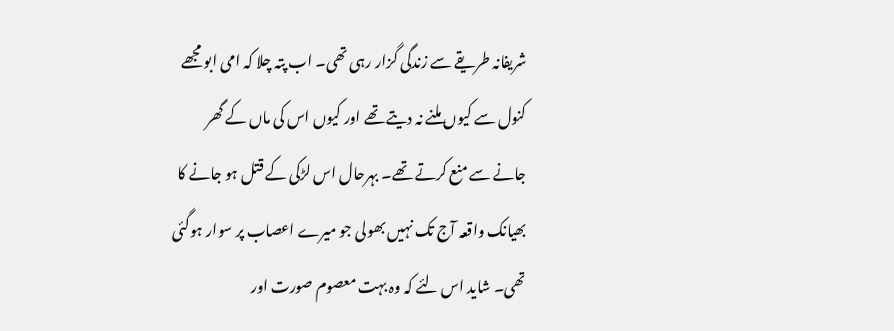شریفانہ طریقے سے زندگی گزار رہی تھی۔ اب پتہ چلا کہ امی ابو مجھے کنول سے کیوں ملنے نہ دیتے تھے اور کیوں اس کی ماں کے گھر جانے سے منع کرتے تھے۔ بہرحال اس لڑکی کے قتل ہو جانے کا بھیانک واقعہ آج تک نہیں بھولی جو میرے اعصاب پر سوار ہوگئی تھی۔ شاید اس لئے کہ وہ بہت معصوم صورت اور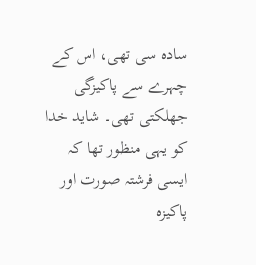سادہ سی تھی، اس کے چہرے سے پاکیزگی جھلکتی تھی۔ شاید خدا کو یہی منظور تھا کہ ایسی فرشتہ صورت اور پاکیزہ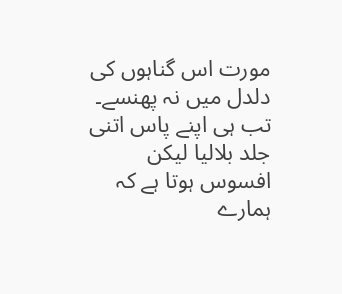مورت اس گناہوں کی دلدل میں نہ پھنسے۔ تب ہی اپنے پاس اتنی جلد بلالیا لیکن افسوس ہوتا ہے کہ ہمارے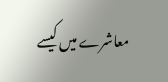معاشرے میں کیسے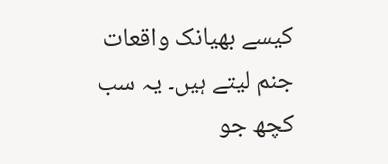کیسے بھیانک واقعات جنم لیتے ہیں۔ یہ سب کچھ جو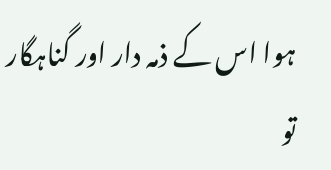ہوا اس کے ذمہ دار اور گناہگار تو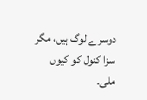دوسرے لوگ ہیں، مگر سزا کنول کو کیوں ملی۔